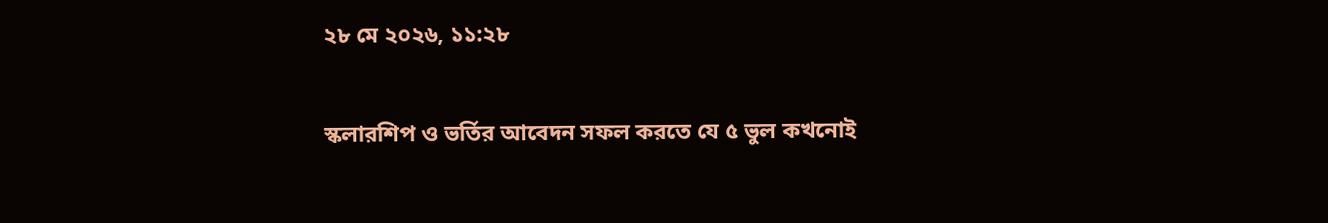২৮ মে ২০২৬, ১১:২৮

স্কলারশিপ ও ভর্তির আবেদন সফল করতে যে ৫ ভুল কখনোই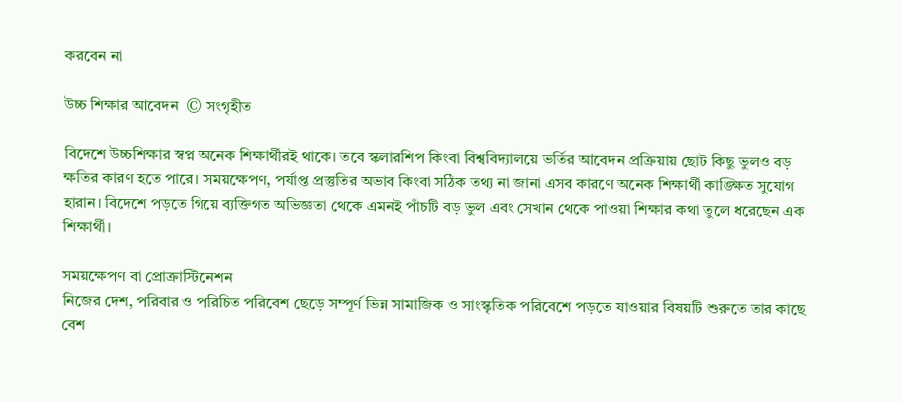করবেন না

উচ্চ শিক্ষার আবেদন  © সংগৃহীত

বিদেশে উচ্চশিক্ষার স্বপ্ন অনেক শিক্ষার্থীরই থাকে। তবে স্কলারশিপ কিংবা বিশ্ববিদ্যালয়ে ভর্তির আবেদন প্রক্রিয়ায় ছোট কিছু ভুলও বড় ক্ষতির কারণ হতে পারে। সময়ক্ষেপণ, পর্যাপ্ত প্রস্তুতির অভাব কিংবা সঠিক তথ্য না জানা এসব কারণে অনেক শিক্ষার্থী কাঙ্ক্ষিত সুযোগ হারান। বিদেশে পড়তে গিয়ে ব্যক্তিগত অভিজ্ঞতা থেকে এমনই পাঁচটি বড় ভুল এবং সেখান থেকে পাওয়া শিক্ষার কথা তুলে ধরেছেন এক শিক্ষার্থী।

সময়ক্ষেপণ বা প্রোক্রাস্টিনেশন
নিজের দেশ, পরিবার ও পরিচিত পরিবেশ ছেড়ে সম্পূর্ণ ভিন্ন সামাজিক ও সাংস্কৃতিক পরিবেশে পড়তে যাওয়ার বিষয়টি শুরুতে তার কাছে বেশ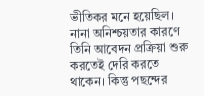ভীতিকর মনে হয়েছিল। নানা অনিশ্চয়তার কারণে তিনি আবেদন প্রক্রিয়া শুরু করতেই দেরি করতে থাকেন। কিন্তু পছন্দের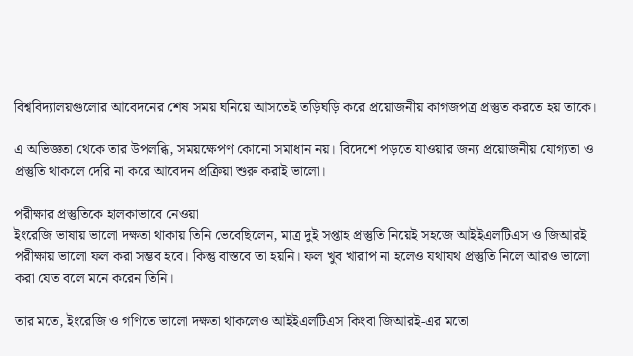বিশ্ববিদ্যালয়গুলোর আবেদনের শেষ সময় ঘনিয়ে আসতেই তড়িঘড়ি করে প্রয়োজনীয় কাগজপত্র প্রস্তুত করতে হয় তাকে।

এ অভিজ্ঞতা থেকে তার উপলব্ধি, সময়ক্ষেপণ কোনো সমাধান নয়। বিদেশে পড়তে যাওয়ার জন্য প্রয়োজনীয় যোগ্যতা ও প্রস্তুতি থাকলে দেরি না করে আবেদন প্রক্রিয়া শুরু করাই ভালো।

পরীক্ষার প্রস্তুতিকে হালকাভাবে নেওয়া
ইংরেজি ভাষায় ভালো দক্ষতা থাকায় তিনি ভেবেছিলেন, মাত্র দুই সপ্তাহ প্রস্তুতি নিয়েই সহজে আইইএলটিএস ও জিআরই পরীক্ষায় ভালো ফল করা সম্ভব হবে। কিন্তু বাস্তবে তা হয়নি। ফল খুব খারাপ না হলেও যথাযথ প্রস্তুতি নিলে আরও ভালো করা যেত বলে মনে করেন তিনি।

তার মতে, ইংরেজি ও গণিতে ভালো দক্ষতা থাকলেও আইইএলটিএস কিংবা জিআরই-এর মতো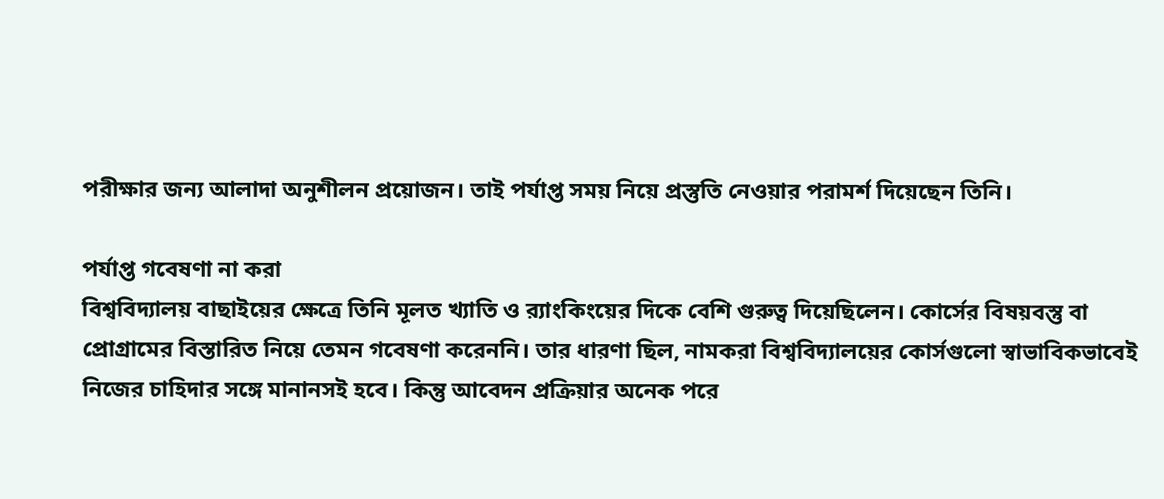পরীক্ষার জন্য আলাদা অনুশীলন প্রয়োজন। তাই পর্যাপ্ত সময় নিয়ে প্রস্তুতি নেওয়ার পরামর্শ দিয়েছেন তিনি।

পর্যাপ্ত গবেষণা না করা
বিশ্ববিদ্যালয় বাছাইয়ের ক্ষেত্রে তিনি মূলত খ্যাতি ও র‍্যাংকিংয়ের দিকে বেশি গুরুত্ব দিয়েছিলেন। কোর্সের বিষয়বস্তু বা প্রোগ্রামের বিস্তারিত নিয়ে তেমন গবেষণা করেননি। তার ধারণা ছিল, নামকরা বিশ্ববিদ্যালয়ের কোর্সগুলো স্বাভাবিকভাবেই নিজের চাহিদার সঙ্গে মানানসই হবে। কিন্তু আবেদন প্রক্রিয়ার অনেক পরে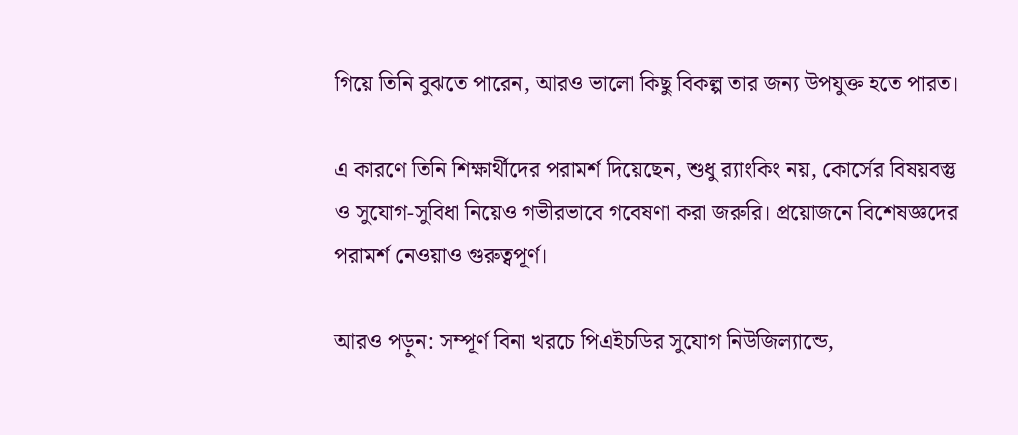গিয়ে তিনি বুঝতে পারেন, আরও ভালো কিছু বিকল্প তার জন্য উপযুক্ত হতে পারত।

এ কারণে তিনি শিক্ষার্থীদের পরামর্শ দিয়েছেন, শুধু র‍্যাংকিং নয়, কোর্সের বিষয়বস্তু ও সুযোগ-সুবিধা নিয়েও গভীরভাবে গবেষণা করা জরুরি। প্রয়োজনে বিশেষজ্ঞদের পরামর্শ নেওয়াও গুরুত্বপূর্ণ।

আরও পড়ুন: সম্পূর্ণ বিনা খরচে পিএইচডির সুযোগ নিউজিল্যান্ডে,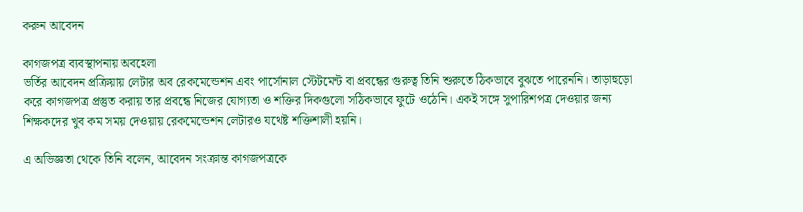করুন আবেদন

কাগজপত্র ব্যবস্থাপনায় অবহেলা
ভর্তির আবেদন প্রক্রিয়ায় লেটার অব রেকমেন্ডেশন এবং পার্সোনাল স্টেটমেন্ট বা প্রবন্ধের গুরুত্ব তিনি শুরুতে ঠিকভাবে বুঝতে পারেননি। তাড়াহুড়ো করে কাগজপত্র প্রস্তুত করায় তার প্রবন্ধে নিজের যোগ্যতা ও শক্তির দিকগুলো সঠিকভাবে ফুটে ওঠেনি। একই সঙ্গে সুপারিশপত্র দেওয়ার জন্য শিক্ষকদের খুব কম সময় দেওয়ায় রেকমেন্ডেশন লেটারও যথেষ্ট শক্তিশালী হয়নি।

এ অভিজ্ঞতা থেকে তিনি বলেন, আবেদন সংক্রান্ত কাগজপত্রকে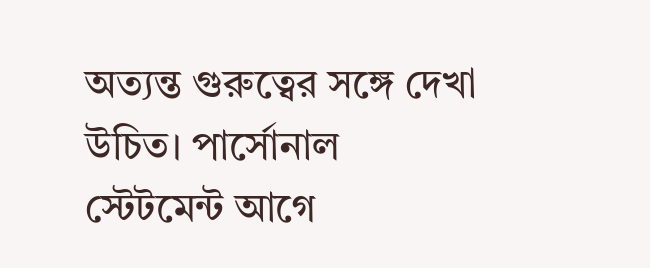অত্যন্ত গুরুত্বের সঙ্গে দেখা উচিত। পার্সোনাল স্টেটমেন্ট আগে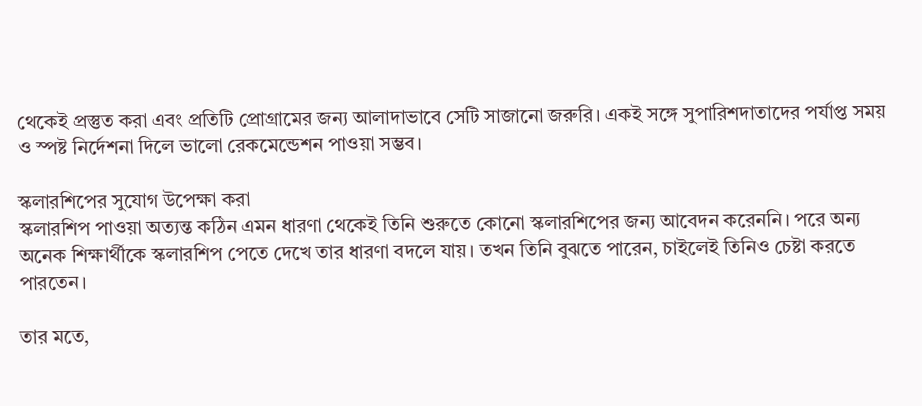থেকেই প্রস্তুত করা এবং প্রতিটি প্রোগ্রামের জন্য আলাদাভাবে সেটি সাজানো জরুরি। একই সঙ্গে সুপারিশদাতাদের পর্যাপ্ত সময় ও স্পষ্ট নির্দেশনা দিলে ভালো রেকমেন্ডেশন পাওয়া সম্ভব।

স্কলারশিপের সুযোগ উপেক্ষা করা
স্কলারশিপ পাওয়া অত্যন্ত কঠিন এমন ধারণা থেকেই তিনি শুরুতে কোনো স্কলারশিপের জন্য আবেদন করেননি। পরে অন্য অনেক শিক্ষার্থীকে স্কলারশিপ পেতে দেখে তার ধারণা বদলে যায়। তখন তিনি বুঝতে পারেন, চাইলেই তিনিও চেষ্টা করতে পারতেন।

তার মতে,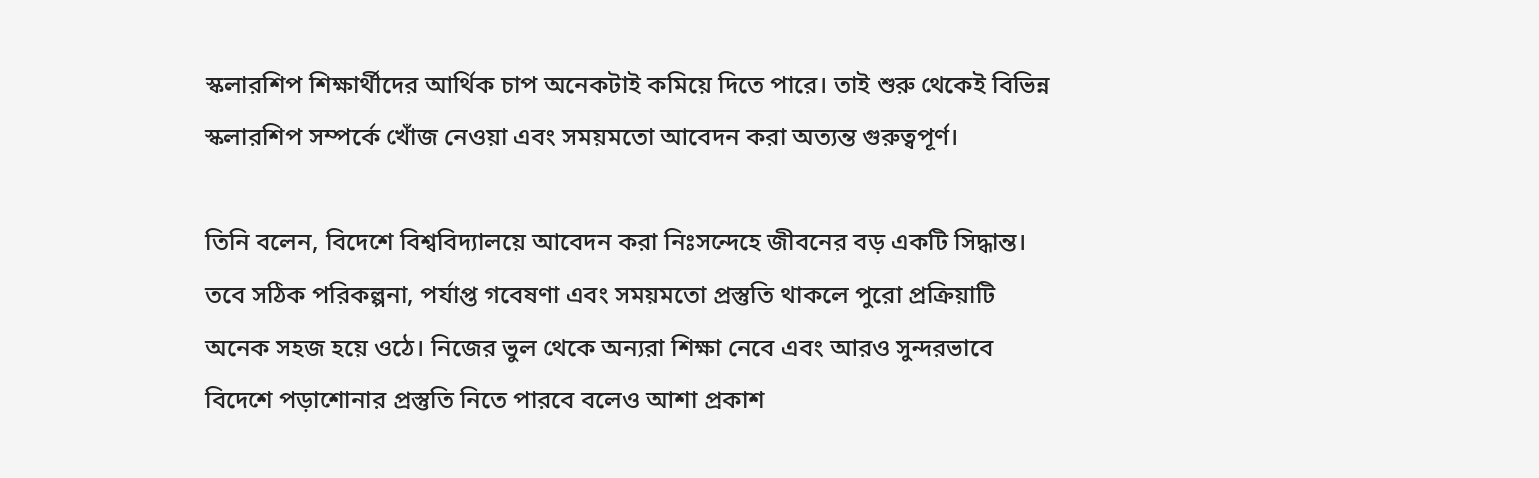স্কলারশিপ শিক্ষার্থীদের আর্থিক চাপ অনেকটাই কমিয়ে দিতে পারে। তাই শুরু থেকেই বিভিন্ন স্কলারশিপ সম্পর্কে খোঁজ নেওয়া এবং সময়মতো আবেদন করা অত্যন্ত গুরুত্বপূর্ণ।

তিনি বলেন, বিদেশে বিশ্ববিদ্যালয়ে আবেদন করা নিঃসন্দেহে জীবনের বড় একটি সিদ্ধান্ত। তবে সঠিক পরিকল্পনা, পর্যাপ্ত গবেষণা এবং সময়মতো প্রস্তুতি থাকলে পুরো প্রক্রিয়াটি অনেক সহজ হয়ে ওঠে। নিজের ভুল থেকে অন্যরা শিক্ষা নেবে এবং আরও সুন্দরভাবে বিদেশে পড়াশোনার প্রস্তুতি নিতে পারবে বলেও আশা প্রকাশ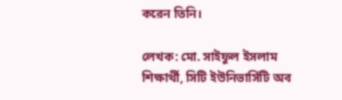করেন তিনি।

লেখক: মো. সাইফুল ইসলাম
শিক্ষার্থী, সিটি ইউনিভার্সিটি অব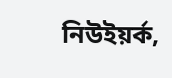নিউইয়র্ক,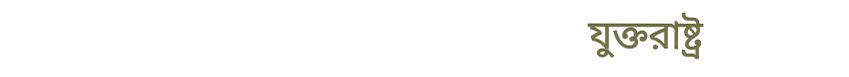যুক্তরাষ্ট্র